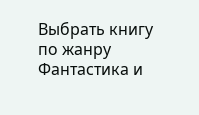Выбрать книгу по жанру
Фантастика и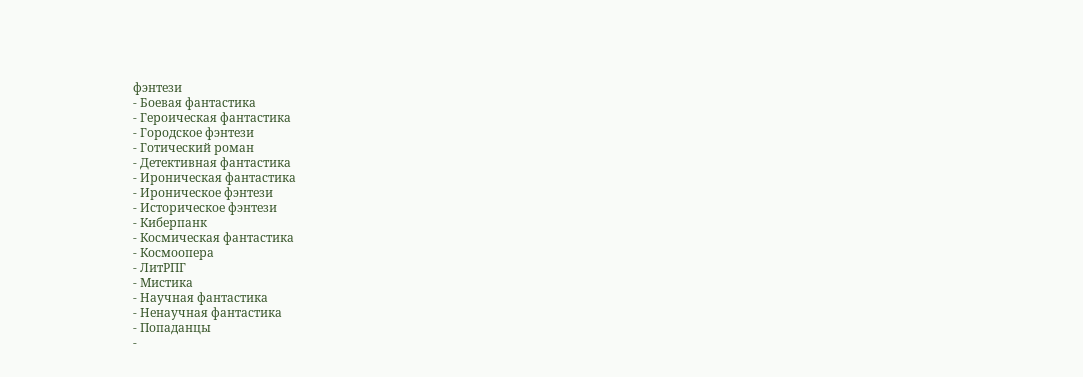фэнтези
- Боевая фантастика
- Героическая фантастика
- Городское фэнтези
- Готический роман
- Детективная фантастика
- Ироническая фантастика
- Ироническое фэнтези
- Историческое фэнтези
- Киберпанк
- Космическая фантастика
- Космоопера
- ЛитРПГ
- Мистика
- Научная фантастика
- Ненаучная фантастика
- Попаданцы
-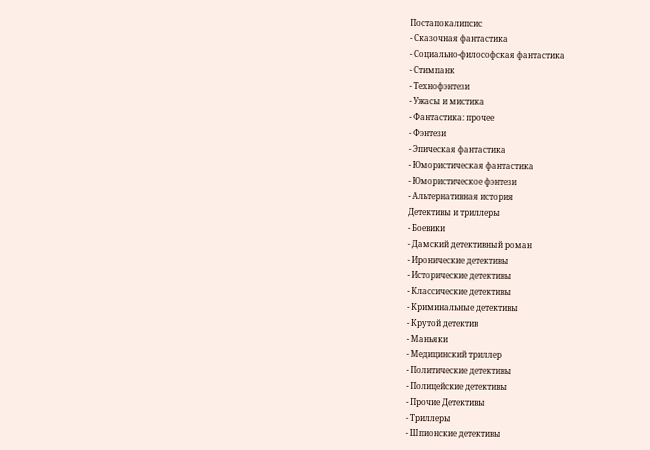Постапокалипсис
- Сказочная фантастика
- Социально-философская фантастика
- Стимпанк
- Технофэнтези
- Ужасы и мистика
- Фантастика: прочее
- Фэнтези
- Эпическая фантастика
- Юмористическая фантастика
- Юмористическое фэнтези
- Альтернативная история
Детективы и триллеры
- Боевики
- Дамский детективный роман
- Иронические детективы
- Исторические детективы
- Классические детективы
- Криминальные детективы
- Крутой детектив
- Маньяки
- Медицинский триллер
- Политические детективы
- Полицейские детективы
- Прочие Детективы
- Триллеры
- Шпионские детективы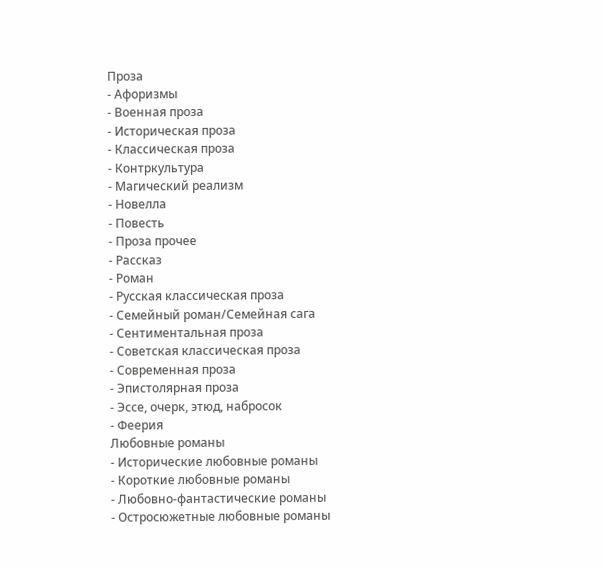Проза
- Афоризмы
- Военная проза
- Историческая проза
- Классическая проза
- Контркультура
- Магический реализм
- Новелла
- Повесть
- Проза прочее
- Рассказ
- Роман
- Русская классическая проза
- Семейный роман/Семейная сага
- Сентиментальная проза
- Советская классическая проза
- Современная проза
- Эпистолярная проза
- Эссе, очерк, этюд, набросок
- Феерия
Любовные романы
- Исторические любовные романы
- Короткие любовные романы
- Любовно-фантастические романы
- Остросюжетные любовные романы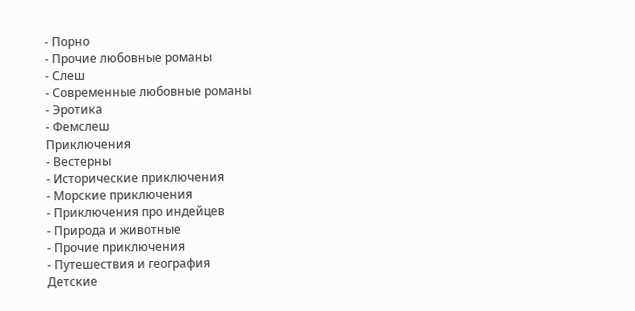- Порно
- Прочие любовные романы
- Слеш
- Современные любовные романы
- Эротика
- Фемслеш
Приключения
- Вестерны
- Исторические приключения
- Морские приключения
- Приключения про индейцев
- Природа и животные
- Прочие приключения
- Путешествия и география
Детские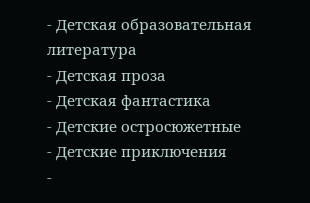- Детская образовательная литература
- Детская проза
- Детская фантастика
- Детские остросюжетные
- Детские приключения
-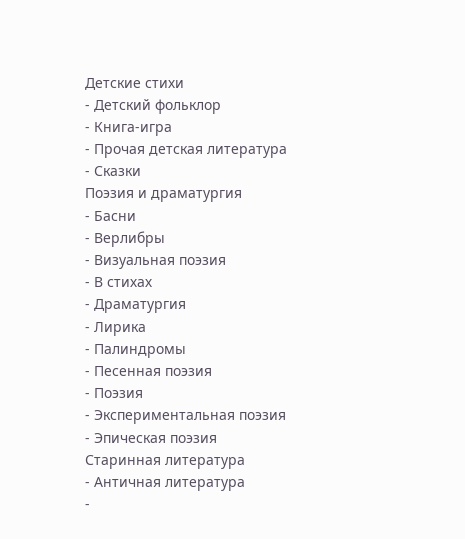Детские стихи
- Детский фольклор
- Книга-игра
- Прочая детская литература
- Сказки
Поэзия и драматургия
- Басни
- Верлибры
- Визуальная поэзия
- В стихах
- Драматургия
- Лирика
- Палиндромы
- Песенная поэзия
- Поэзия
- Экспериментальная поэзия
- Эпическая поэзия
Старинная литература
- Античная литература
-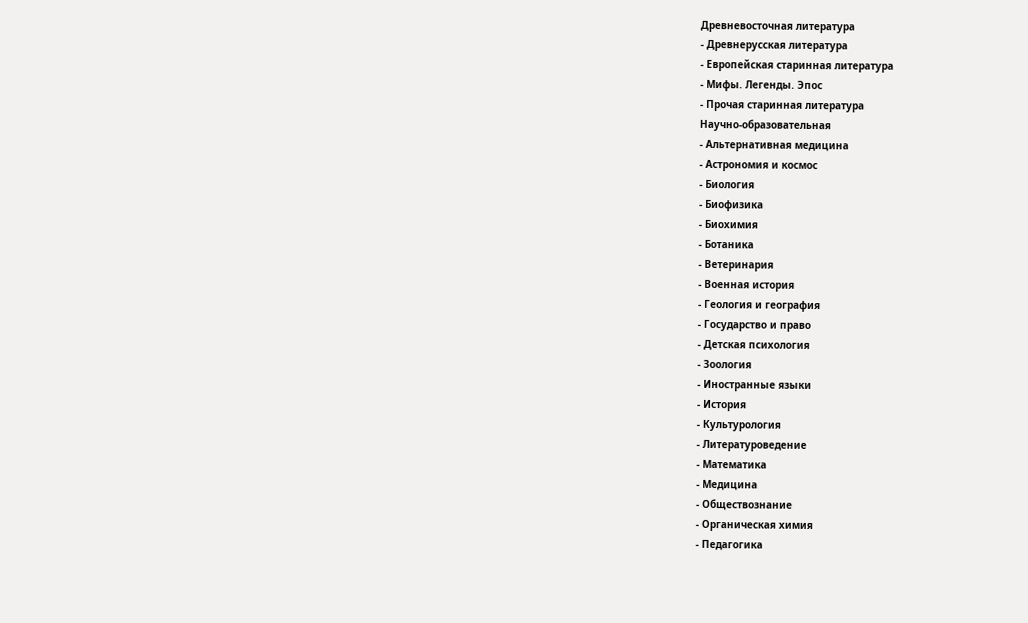Древневосточная литература
- Древнерусская литература
- Европейская старинная литература
- Мифы. Легенды. Эпос
- Прочая старинная литература
Научно-образовательная
- Альтернативная медицина
- Астрономия и космос
- Биология
- Биофизика
- Биохимия
- Ботаника
- Ветеринария
- Военная история
- Геология и география
- Государство и право
- Детская психология
- Зоология
- Иностранные языки
- История
- Культурология
- Литературоведение
- Математика
- Медицина
- Обществознание
- Органическая химия
- Педагогика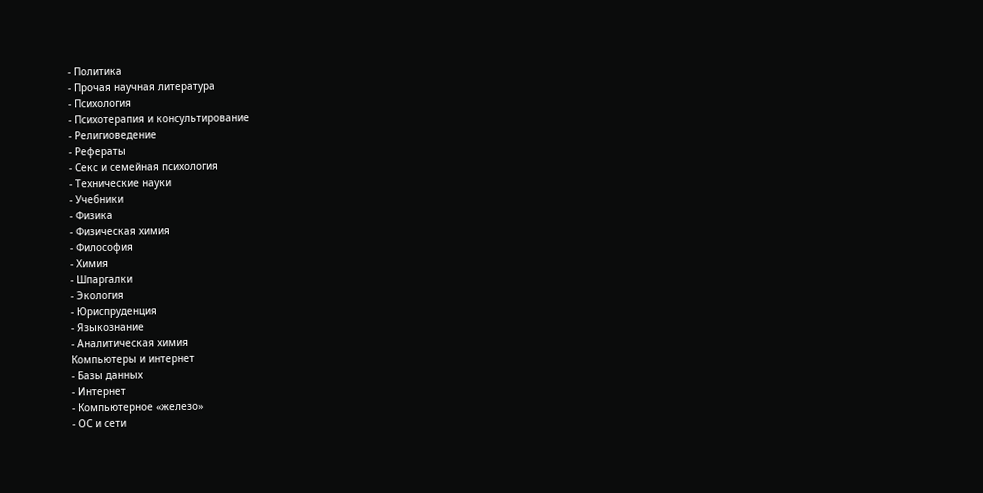- Политика
- Прочая научная литература
- Психология
- Психотерапия и консультирование
- Религиоведение
- Рефераты
- Секс и семейная психология
- Технические науки
- Учебники
- Физика
- Физическая химия
- Философия
- Химия
- Шпаргалки
- Экология
- Юриспруденция
- Языкознание
- Аналитическая химия
Компьютеры и интернет
- Базы данных
- Интернет
- Компьютерное «железо»
- ОС и сети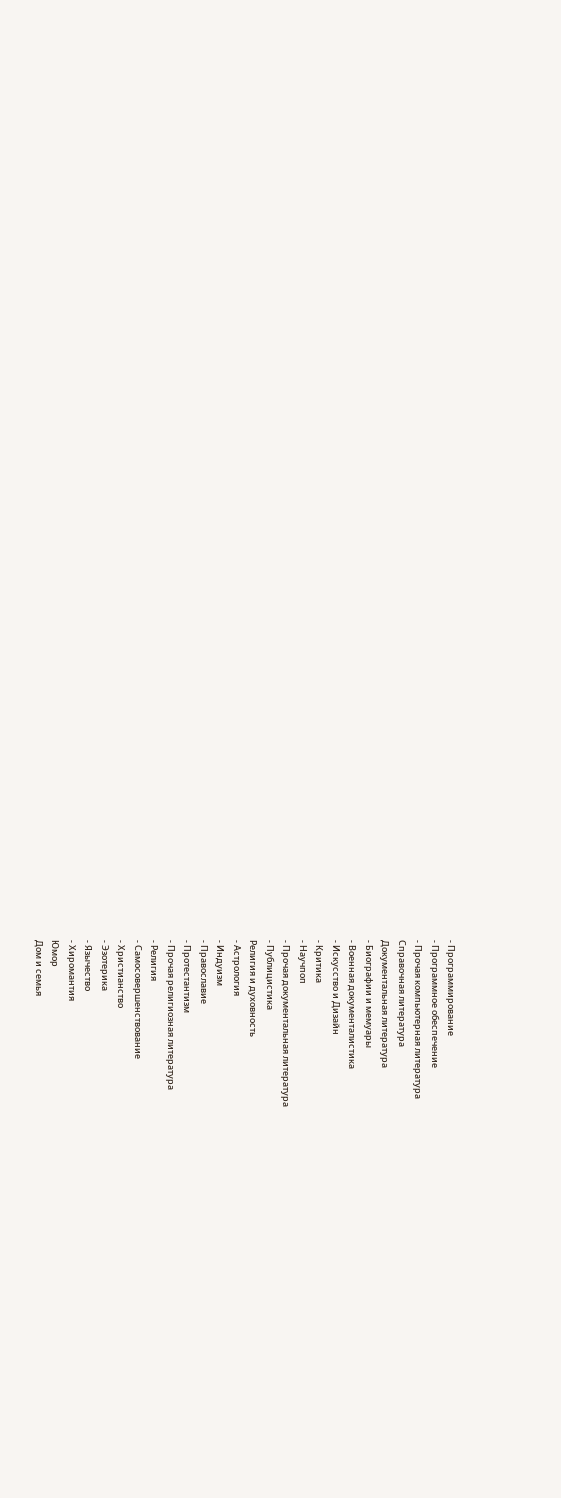- Программирование
- Программное обеспечение
- Прочая компьютерная литература
Справочная литература
Документальная литература
- Биографии и мемуары
- Военная документалистика
- Искусство и Дизайн
- Критика
- Научпоп
- Прочая документальная литература
- Публицистика
Религия и духовность
- Астрология
- Индуизм
- Православие
- Протестантизм
- Прочая религиозная литература
- Религия
- Самосовершенствование
- Христианство
- Эзотерика
- Язычество
- Хиромантия
Юмор
Дом и семья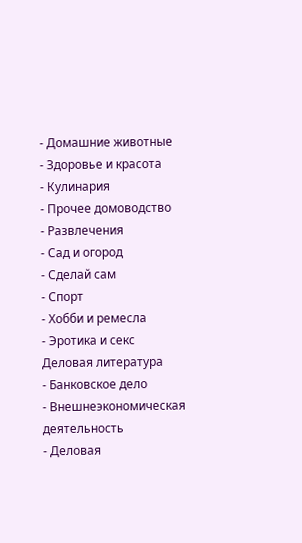- Домашние животные
- Здоровье и красота
- Кулинария
- Прочее домоводство
- Развлечения
- Сад и огород
- Сделай сам
- Спорт
- Хобби и ремесла
- Эротика и секс
Деловая литература
- Банковское дело
- Внешнеэкономическая деятельность
- Деловая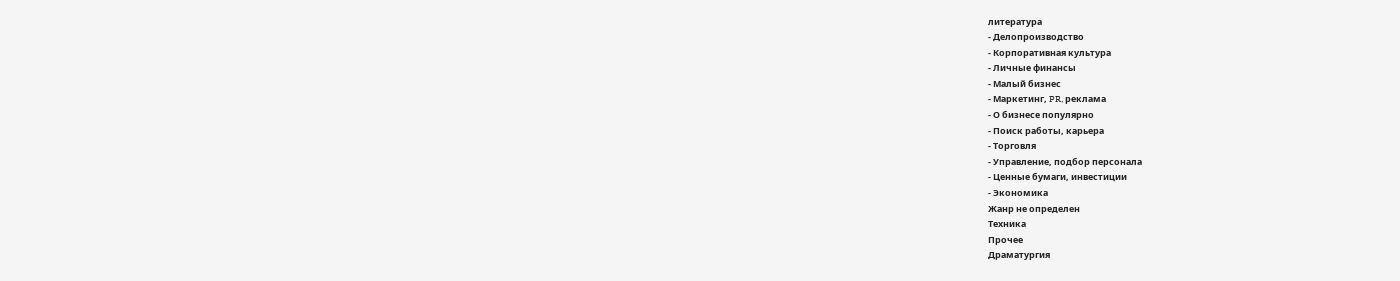литература
- Делопроизводство
- Корпоративная культура
- Личные финансы
- Малый бизнес
- Маркетинг, PR, реклама
- О бизнесе популярно
- Поиск работы, карьера
- Торговля
- Управление, подбор персонала
- Ценные бумаги, инвестиции
- Экономика
Жанр не определен
Техника
Прочее
Драматургия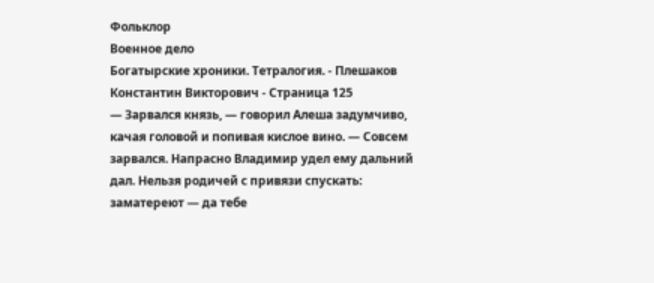Фольклор
Военное дело
Богатырские хроники. Тетралогия. - Плешаков Константин Викторович - Страница 125
— Зарвался князь, — говорил Алеша задумчиво, качая головой и попивая кислое вино. — Совсем зарвался. Напрасно Владимир удел ему дальний дал. Нельзя родичей с привязи спускать: заматереют — да тебе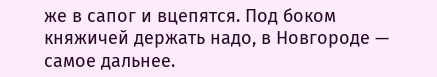же в сапог и вцепятся. Под боком княжичей держать надо, в Новгороде — самое дальнее.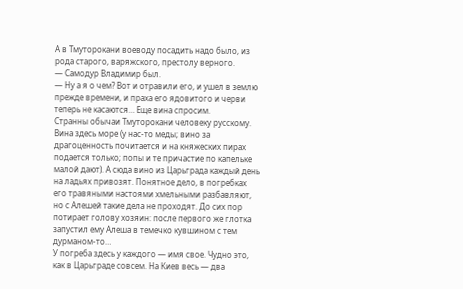А в Тмуторокани воеводу посадить надо было, из рода старого, варяжского, престолу верного.
— Самодур Владимир был.
— Ну а я о чем? Вот и отравили его, и ушел в землю прежде времени, и праха его ядовитого и черви теперь не касаются… Еще вина спросим.
Странны обычаи Тмуторокани человеку русскому. Вина здесь море (у нас-то меды; вино за драгоценность почитается и на княжеских пирах подается только; попы и те причастие по капельке малой дают). А сюда вино из Царьграда каждый день на ладьях привозят. Понятное дело, в погребках его травяными настоями хмельными разбавляют, но с Алешей такие дела не проходят. До сих пор потирает голову хозяин: после первого же глотка запустил ему Алеша в темечко кувшином с тем дурманом-то…
У погреба здесь у каждого — имя свое. Чудно это, как в Царьграде совсем. На Киев весь — два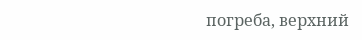погреба, верхний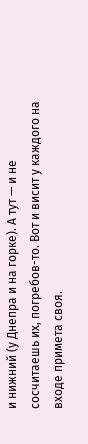и нижний (у Днепра и на горке). А тут — и не сосчитаешь их, погребов-то. Вот и висит у каждого на входе примета своя.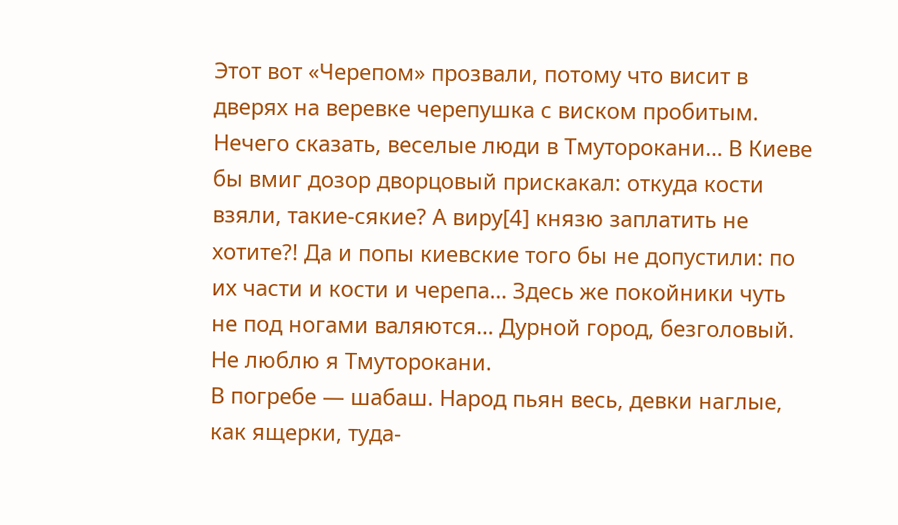Этот вот «Черепом» прозвали, потому что висит в дверях на веревке черепушка с виском пробитым. Нечего сказать, веселые люди в Тмуторокани… В Киеве бы вмиг дозор дворцовый прискакал: откуда кости взяли, такие-сякие? А виру[4] князю заплатить не хотите?! Да и попы киевские того бы не допустили: по их части и кости и черепа… Здесь же покойники чуть не под ногами валяются… Дурной город, безголовый. Не люблю я Тмуторокани.
В погребе — шабаш. Народ пьян весь, девки наглые, как ящерки, туда-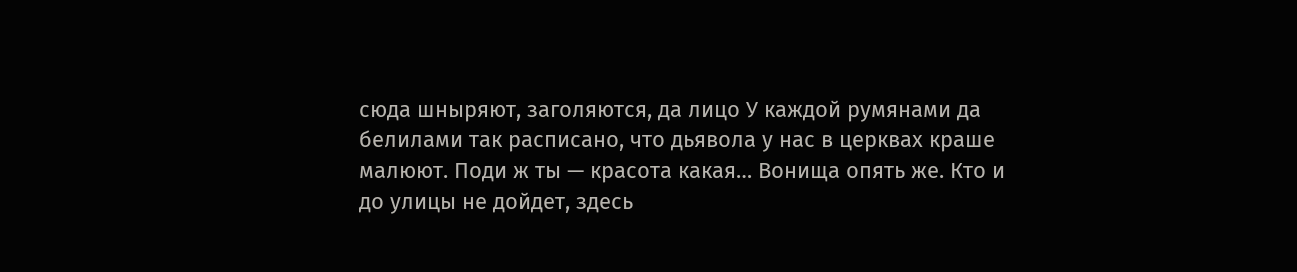сюда шныряют, заголяются, да лицо У каждой румянами да белилами так расписано, что дьявола у нас в церквах краше малюют. Поди ж ты — красота какая… Вонища опять же. Кто и до улицы не дойдет, здесь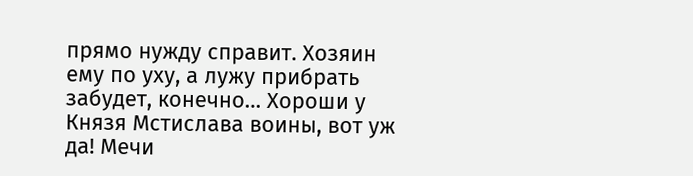прямо нужду справит. Хозяин ему по уху, а лужу прибрать забудет, конечно… Хороши у Князя Мстислава воины, вот уж да! Мечи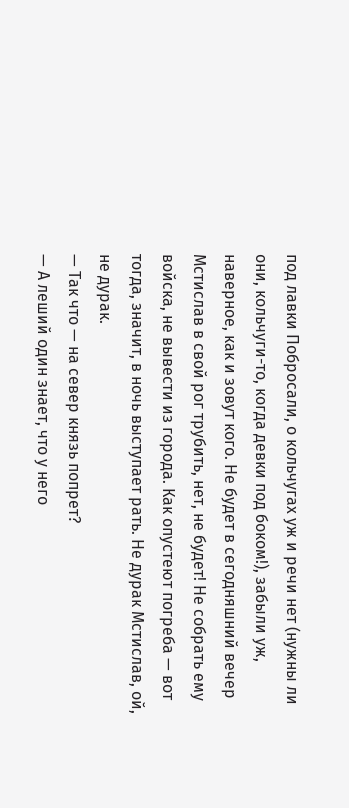под лавки Побросали, о кольчугах уж и речи нет (нужны ли они, кольчуги-то, когда девки под боком!), забыли уж, наверное, как и зовут кого. Не будет в сегодняшний вечер Мстислав в свой рог трубить, нет, не будет! Не собрать ему войска, не вывести из города. Как опустеют погреба — вот тогда, значит, в ночь выступает рать. Не дурак Мстислав, ой, не дурак.
— Так что — на север князь попрет?
— А леший один знает, что у него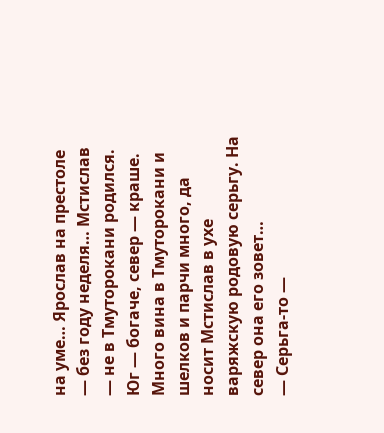на уме… Ярослав на престоле — без году неделя… Мстислав — не в Тмуторокани родился. Юг — богаче, север — краше.
Много вина в Тмуторокани и шелков и парчи много, да носит Мстислав в ухе варяжскую родовую серьгу. На север она его зовет…
— Серьга-то —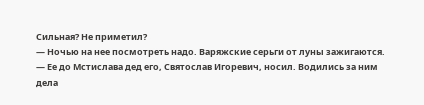Сильная? Не приметил?
— Ночью на нее посмотреть надо. Варяжские серьги от луны зажигаются.
— Ее до Мстислава дед его, Святослав Игоревич, носил. Водились за ним дела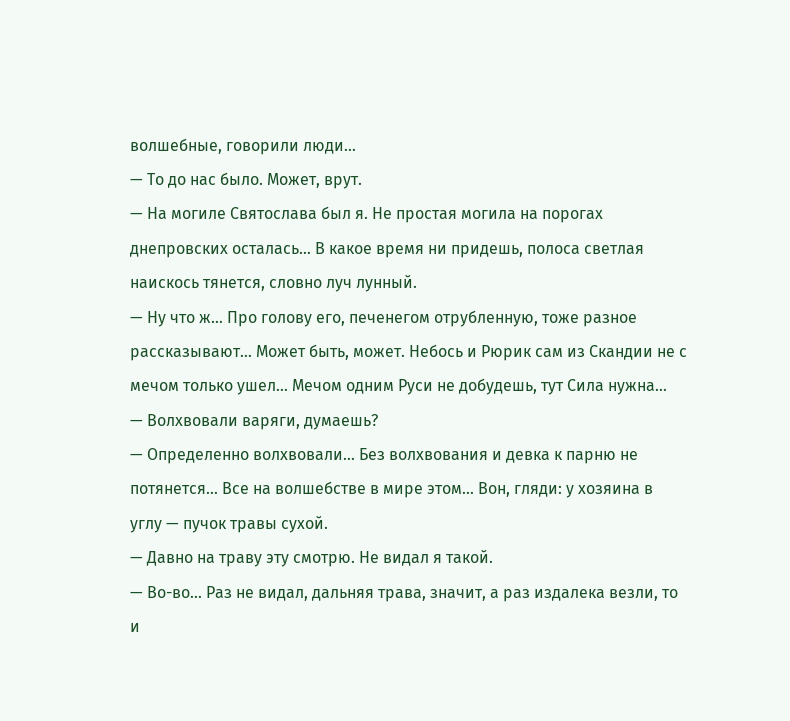волшебные, говорили люди…
— То до нас было. Может, врут.
— На могиле Святослава был я. Не простая могила на порогах днепровских осталась… В какое время ни придешь, полоса светлая наискось тянется, словно луч лунный.
— Ну что ж… Про голову его, печенегом отрубленную, тоже разное рассказывают… Может быть, может. Небось и Рюрик сам из Скандии не с мечом только ушел… Мечом одним Руси не добудешь, тут Сила нужна…
— Волхвовали варяги, думаешь?
— Определенно волхвовали… Без волхвования и девка к парню не потянется… Все на волшебстве в мире этом… Вон, гляди: у хозяина в углу — пучок травы сухой.
— Давно на траву эту смотрю. Не видал я такой.
— Во-во… Раз не видал, дальняя трава, значит, а раз издалека везли, то и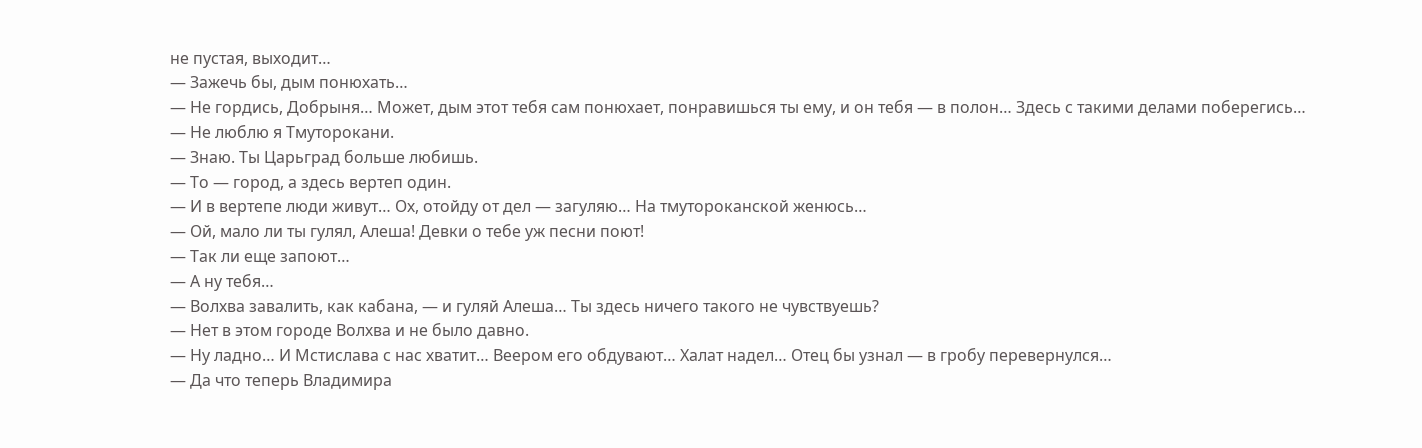не пустая, выходит…
— Зажечь бы, дым понюхать…
— Не гордись, Добрыня… Может, дым этот тебя сам понюхает, понравишься ты ему, и он тебя — в полон… Здесь с такими делами поберегись…
— Не люблю я Тмуторокани.
— Знаю. Ты Царьград больше любишь.
— То — город, а здесь вертеп один.
— И в вертепе люди живут… Ох, отойду от дел — загуляю… На тмутороканской женюсь…
— Ой, мало ли ты гулял, Алеша! Девки о тебе уж песни поют!
— Так ли еще запоют…
— А ну тебя…
— Волхва завалить, как кабана, — и гуляй Алеша… Ты здесь ничего такого не чувствуешь?
— Нет в этом городе Волхва и не было давно.
— Ну ладно… И Мстислава с нас хватит… Веером его обдувают… Халат надел… Отец бы узнал — в гробу перевернулся…
— Да что теперь Владимира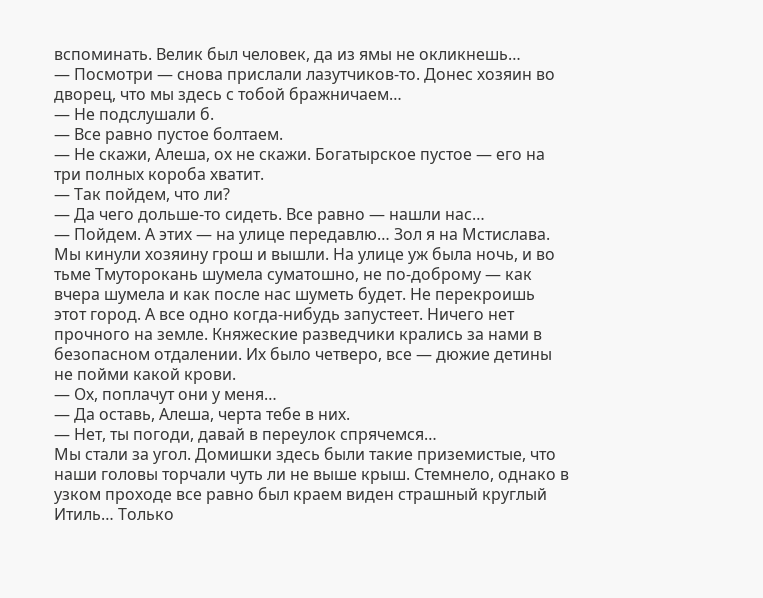вспоминать. Велик был человек, да из ямы не окликнешь…
— Посмотри — снова прислали лазутчиков-то. Донес хозяин во дворец, что мы здесь с тобой бражничаем…
— Не подслушали б.
— Все равно пустое болтаем.
— Не скажи, Алеша, ох не скажи. Богатырское пустое — его на три полных короба хватит.
— Так пойдем, что ли?
— Да чего дольше-то сидеть. Все равно — нашли нас…
— Пойдем. А этих — на улице передавлю… Зол я на Мстислава.
Мы кинули хозяину грош и вышли. На улице уж была ночь, и во тьме Тмуторокань шумела суматошно, не по-доброму — как вчера шумела и как после нас шуметь будет. Не перекроишь этот город. А все одно когда-нибудь запустеет. Ничего нет прочного на земле. Княжеские разведчики крались за нами в безопасном отдалении. Их было четверо, все — дюжие детины не пойми какой крови.
— Ох, поплачут они у меня…
— Да оставь, Алеша, черта тебе в них.
— Нет, ты погоди, давай в переулок спрячемся…
Мы стали за угол. Домишки здесь были такие приземистые, что наши головы торчали чуть ли не выше крыш. Стемнело, однако в узком проходе все равно был краем виден страшный круглый Итиль… Только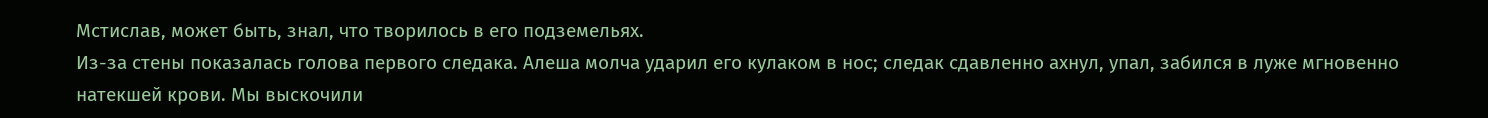Мстислав, может быть, знал, что творилось в его подземельях.
Из-за стены показалась голова первого следака. Алеша молча ударил его кулаком в нос; следак сдавленно ахнул, упал, забился в луже мгновенно натекшей крови. Мы выскочили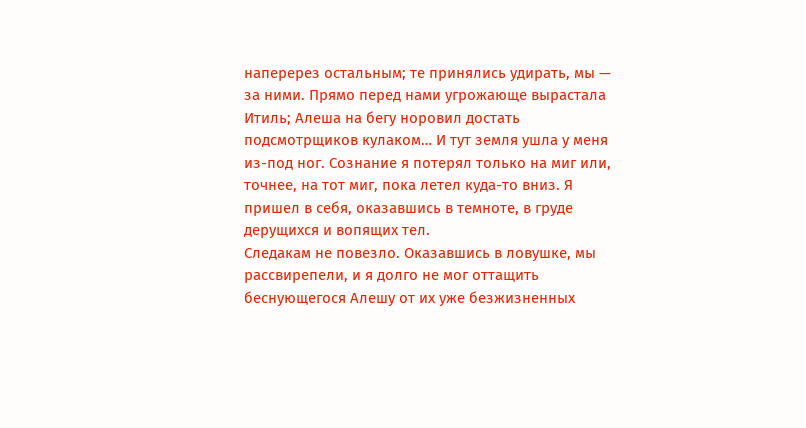наперерез остальным; те принялись удирать, мы — за ними. Прямо перед нами угрожающе вырастала Итиль; Алеша на бегу норовил достать подсмотрщиков кулаком… И тут земля ушла у меня из-под ног. Сознание я потерял только на миг или, точнее, на тот миг, пока летел куда-то вниз. Я пришел в себя, оказавшись в темноте, в груде дерущихся и вопящих тел.
Следакам не повезло. Оказавшись в ловушке, мы рассвирепели, и я долго не мог оттащить беснующегося Алешу от их уже безжизненных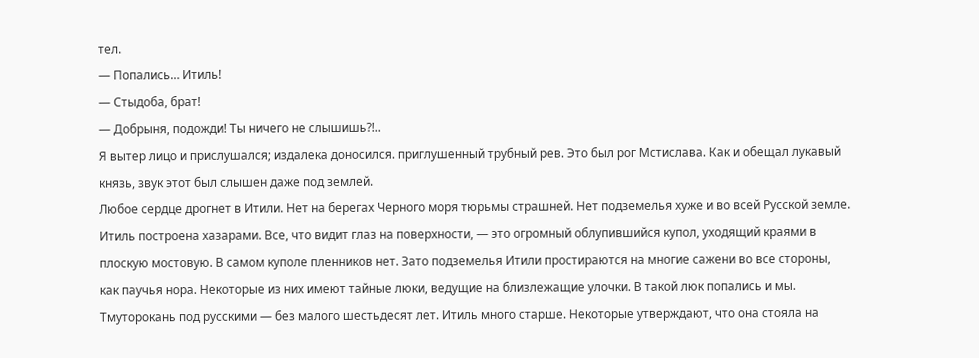тел.
— Попались… Итиль!
— Стыдоба, брат!
— Добрыня, подожди! Ты ничего не слышишь?!..
Я вытер лицо и прислушался; издалека доносился. приглушенный трубный рев. Это был рог Мстислава. Как и обещал лукавый князь, звук этот был слышен даже под землей.
Любое сердце дрогнет в Итили. Нет на берегах Черного моря тюрьмы страшней. Нет подземелья хуже и во всей Русской земле. Итиль построена хазарами. Все, что видит глаз на поверхности, — это огромный облупившийся купол, уходящий краями в плоскую мостовую. В самом куполе пленников нет. Зато подземелья Итили простираются на многие сажени во все стороны, как паучья нора. Некоторые из них имеют тайные люки, ведущие на близлежащие улочки. В такой люк попались и мы.
Тмуторокань под русскими — без малого шестьдесят лет. Итиль много старше. Некоторые утверждают, что она стояла на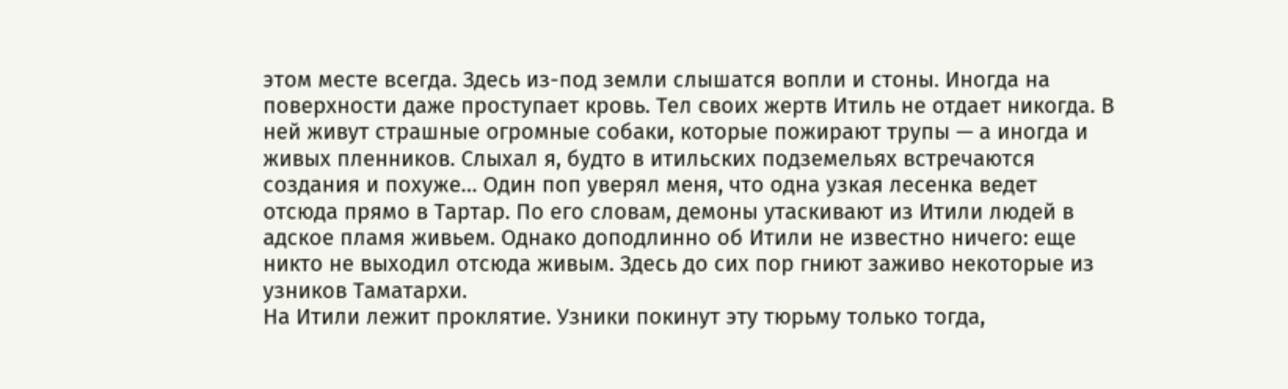этом месте всегда. Здесь из-под земли слышатся вопли и стоны. Иногда на поверхности даже проступает кровь. Тел своих жертв Итиль не отдает никогда. В ней живут страшные огромные собаки, которые пожирают трупы — а иногда и живых пленников. Слыхал я, будто в итильских подземельях встречаются создания и похуже… Один поп уверял меня, что одна узкая лесенка ведет отсюда прямо в Тартар. По его словам, демоны утаскивают из Итили людей в адское пламя живьем. Однако доподлинно об Итили не известно ничего: еще никто не выходил отсюда живым. Здесь до сих пор гниют заживо некоторые из узников Таматархи.
На Итили лежит проклятие. Узники покинут эту тюрьму только тогда,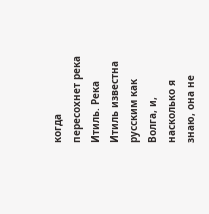когда пересохнет река Итиль. Река Итиль известна русским как Волга, и, насколько я знаю, она не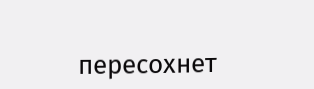пересохнет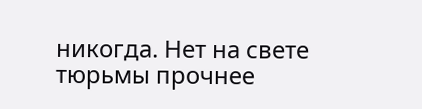никогда. Нет на свете тюрьмы прочнее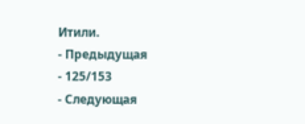Итили.
- Предыдущая
- 125/153
- Следующая